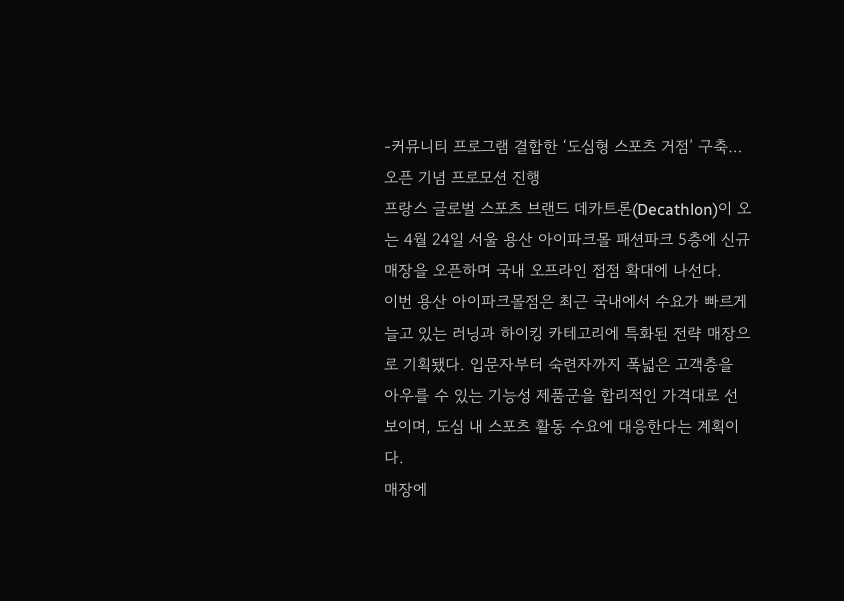-커뮤니티 프로그램 결합한 ‘도심형 스포츠 거점’ 구축…오픈 기념 프로모션 진행
프랑스 글로벌 스포츠 브랜드 데카트론(Decathlon)이 오는 4월 24일 서울 용산 아이파크몰 패션파크 5층에 신규 매장을 오픈하며 국내 오프라인 접점 확대에 나선다.
이번 용산 아이파크몰점은 최근 국내에서 수요가 빠르게 늘고 있는 러닝과 하이킹 카테고리에 특화된 전략 매장으로 기획됐다. 입문자부터 숙련자까지 폭넓은 고객층을 아우를 수 있는 기능성 제품군을 합리적인 가격대로 선보이며, 도심 내 스포츠 활동 수요에 대응한다는 계획이다.
매장에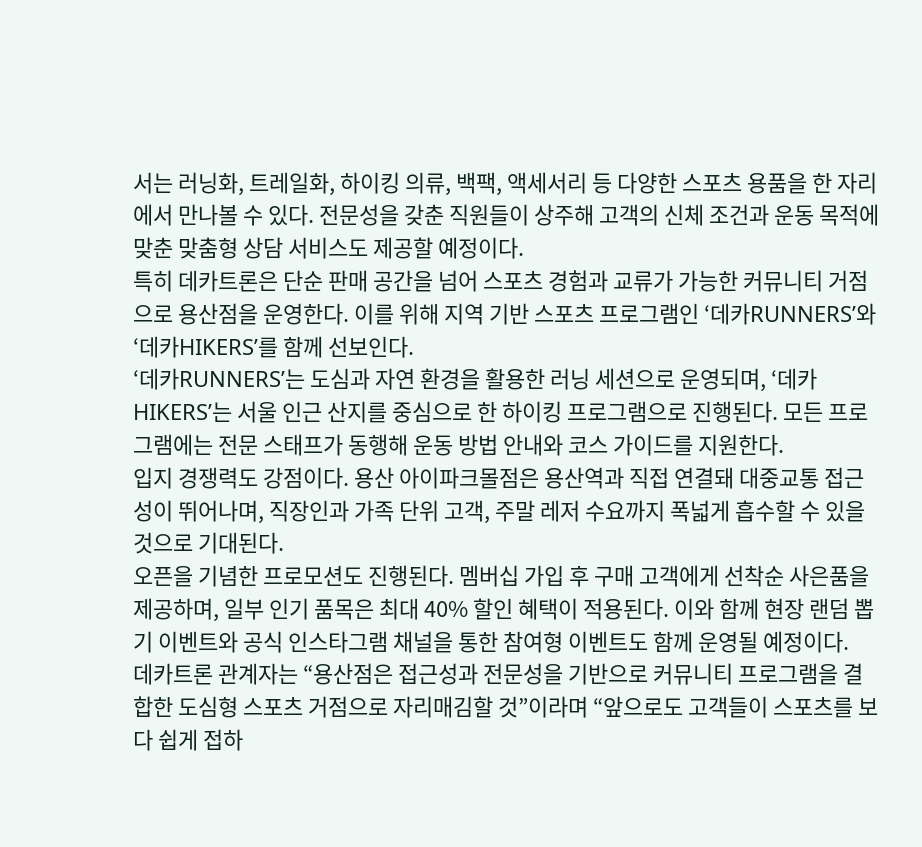서는 러닝화, 트레일화, 하이킹 의류, 백팩, 액세서리 등 다양한 스포츠 용품을 한 자리에서 만나볼 수 있다. 전문성을 갖춘 직원들이 상주해 고객의 신체 조건과 운동 목적에 맞춘 맞춤형 상담 서비스도 제공할 예정이다.
특히 데카트론은 단순 판매 공간을 넘어 스포츠 경험과 교류가 가능한 커뮤니티 거점으로 용산점을 운영한다. 이를 위해 지역 기반 스포츠 프로그램인 ‘데카RUNNERS’와 ‘데카HIKERS’를 함께 선보인다.
‘데카RUNNERS’는 도심과 자연 환경을 활용한 러닝 세션으로 운영되며, ‘데카HIKERS’는 서울 인근 산지를 중심으로 한 하이킹 프로그램으로 진행된다. 모든 프로그램에는 전문 스태프가 동행해 운동 방법 안내와 코스 가이드를 지원한다.
입지 경쟁력도 강점이다. 용산 아이파크몰점은 용산역과 직접 연결돼 대중교통 접근성이 뛰어나며, 직장인과 가족 단위 고객, 주말 레저 수요까지 폭넓게 흡수할 수 있을 것으로 기대된다.
오픈을 기념한 프로모션도 진행된다. 멤버십 가입 후 구매 고객에게 선착순 사은품을 제공하며, 일부 인기 품목은 최대 40% 할인 혜택이 적용된다. 이와 함께 현장 랜덤 뽑기 이벤트와 공식 인스타그램 채널을 통한 참여형 이벤트도 함께 운영될 예정이다.
데카트론 관계자는 “용산점은 접근성과 전문성을 기반으로 커뮤니티 프로그램을 결합한 도심형 스포츠 거점으로 자리매김할 것”이라며 “앞으로도 고객들이 스포츠를 보다 쉽게 접하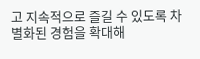고 지속적으로 즐길 수 있도록 차별화된 경험을 확대해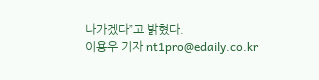나가겠다”고 밝혔다.
이용우 기자 nt1pro@edaily.co.kr